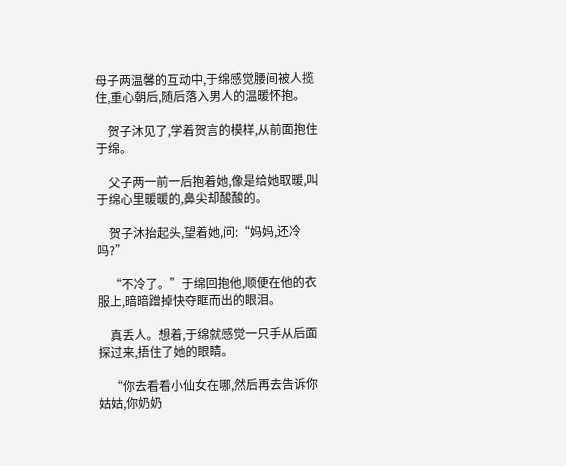母子两温馨的互动中,于绵感觉腰间被人揽住,重心朝后,随后落入男人的温暖怀抱。

    贺子沐见了,学着贺言的模样,从前面抱住于绵。

    父子两一前一后抱着她,像是给她取暖,叫于绵心里暖暖的,鼻尖却酸酸的。

    贺子沐抬起头,望着她,问:“妈妈,还冷吗?”

    “不冷了。”于绵回抱他,顺便在他的衣服上,暗暗蹭掉快夺眶而出的眼泪。

    真丢人。想着,于绵就感觉一只手从后面探过来,捂住了她的眼睛。

    “你去看看小仙女在哪,然后再去告诉你姑姑,你奶奶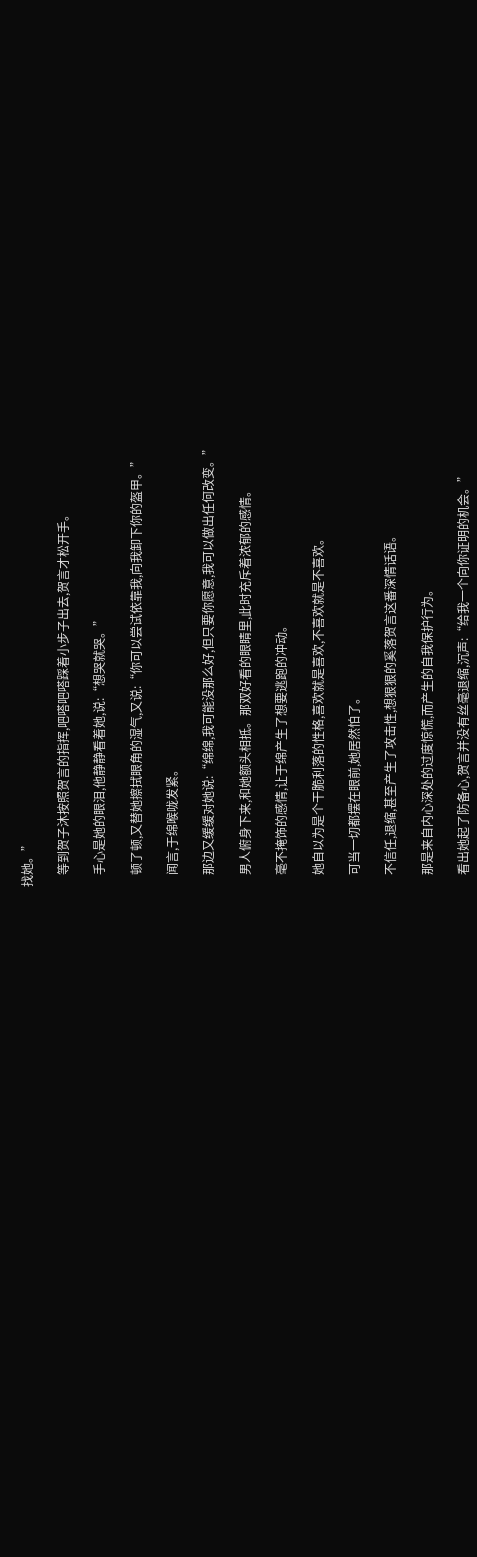找她。”

    等到贺子沐按照贺言的指挥,吧嗒吧嗒踩着小步子出去,贺言才松开手。

    手心是她的眼泪,他静静看着她,说:“想哭就哭。”

    顿了顿,又替她擦拭眼角的湿气,又说:“你可以尝试依靠我,向我卸下你的盔甲。”

    闻言,于绵喉咙发紧。

    那边又缓缓对她说:“绵绵,我可能没那么好,但只要你愿意,我可以做出任何改变。”

    男人俯身下来,和她额头相抵。那双好看的眼睛里,此时充斥着浓郁的感情。

    毫不掩饰的感情,让于绵产生了想要逃跑的冲动。

    她自以为是个干脆利落的性格,喜欢就是喜欢,不喜欢就是不喜欢。

    可当一切都摆在眼前,她居然怕了。

    不信任,退缩,甚至产生了攻击性,想狠狠的奚落贺言这番深情话语。

    那是来自内心深处的过度惊慌,而产生的自我保护行为。

    看出她起了防备心,贺言并没有丝毫退缩,沉声:“给我一个向你证明的机会。”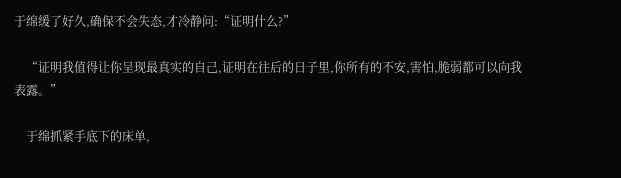于绵缓了好久,确保不会失态,才冷静问:“证明什么?”

    “证明我值得让你呈现最真实的自己,证明在往后的日子里,你所有的不安,害怕,脆弱都可以向我表露。”

    于绵抓紧手底下的床单,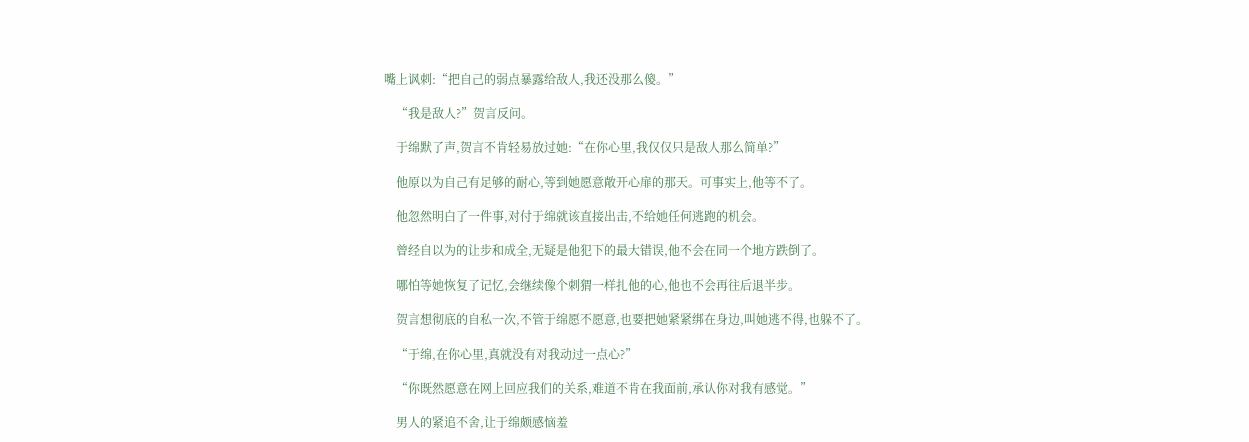嘴上讽刺:“把自己的弱点暴露给敌人,我还没那么傻。”

    “我是敌人?”贺言反问。

    于绵默了声,贺言不肯轻易放过她:“在你心里,我仅仅只是敌人那么简单?”

    他原以为自己有足够的耐心,等到她愿意敞开心扉的那天。可事实上,他等不了。

    他忽然明白了一件事,对付于绵就该直接出击,不给她任何逃跑的机会。

    曾经自以为的让步和成全,无疑是他犯下的最大错误,他不会在同一个地方跌倒了。

    哪怕等她恢复了记忆,会继续像个刺猬一样扎他的心,他也不会再往后退半步。

    贺言想彻底的自私一次,不管于绵愿不愿意,也要把她紧紧绑在身边,叫她逃不得,也躲不了。

    “于绵,在你心里,真就没有对我动过一点心?”

    “你既然愿意在网上回应我们的关系,难道不肯在我面前,承认你对我有感觉。”

    男人的紧追不舍,让于绵颇感恼羞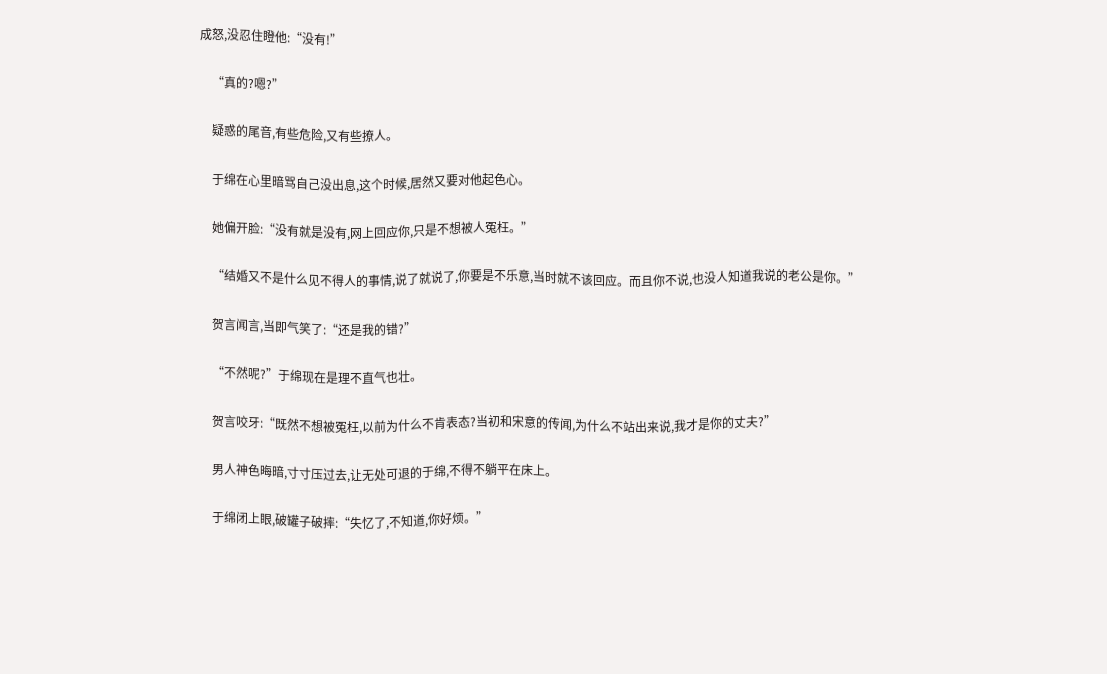成怒,没忍住瞪他:“没有!”

    “真的?嗯?”

    疑惑的尾音,有些危险,又有些撩人。

    于绵在心里暗骂自己没出息,这个时候,居然又要对他起色心。

    她偏开脸:“没有就是没有,网上回应你,只是不想被人冤枉。”

    “结婚又不是什么见不得人的事情,说了就说了,你要是不乐意,当时就不该回应。而且你不说,也没人知道我说的老公是你。”

    贺言闻言,当即气笑了:“还是我的错?”

    “不然呢?”于绵现在是理不直气也壮。

    贺言咬牙:“既然不想被冤枉,以前为什么不肯表态?当初和宋意的传闻,为什么不站出来说,我才是你的丈夫?”

    男人神色晦暗,寸寸压过去,让无处可退的于绵,不得不躺平在床上。

    于绵闭上眼,破罐子破摔:“失忆了,不知道,你好烦。”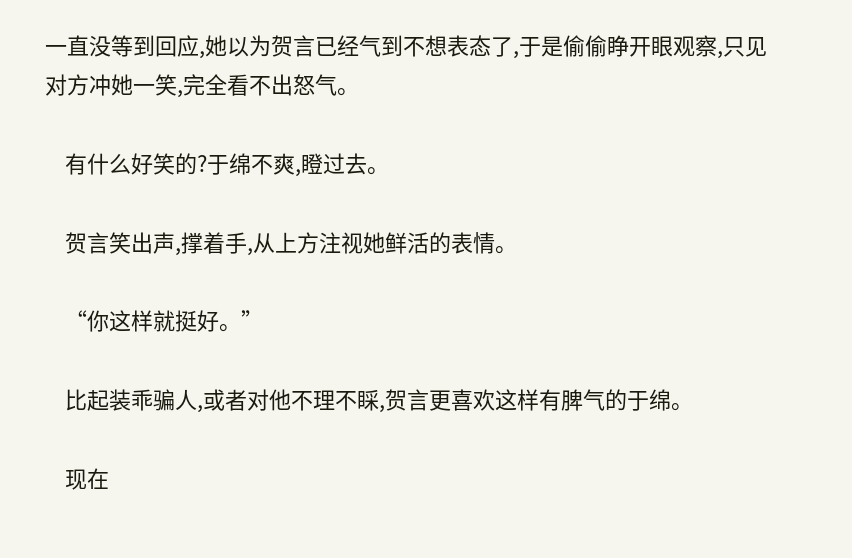一直没等到回应,她以为贺言已经气到不想表态了,于是偷偷睁开眼观察,只见对方冲她一笑,完全看不出怒气。

    有什么好笑的?于绵不爽,瞪过去。

    贺言笑出声,撑着手,从上方注视她鲜活的表情。

    “你这样就挺好。”

    比起装乖骗人,或者对他不理不睬,贺言更喜欢这样有脾气的于绵。

    现在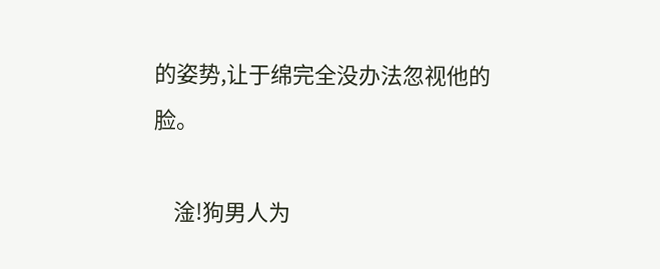的姿势,让于绵完全没办法忽视他的脸。

    淦!狗男人为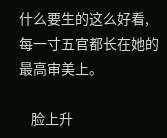什么要生的这么好看,每一寸五官都长在她的最高审美上。

    脸上升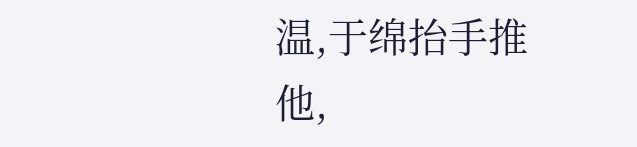温,于绵抬手推他,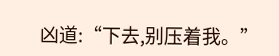凶道:“下去,别压着我。”